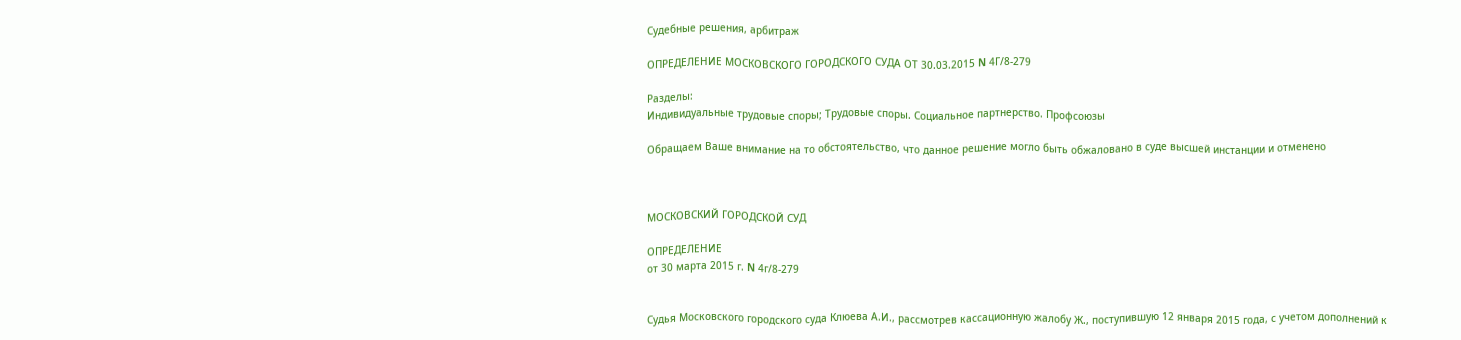Судебные решения, арбитраж

ОПРЕДЕЛЕНИЕ МОСКОВСКОГО ГОРОДСКОГО СУДА ОТ 30.03.2015 N 4Г/8-279

Разделы:
Индивидуальные трудовые споры; Трудовые споры. Социальное партнерство. Профсоюзы

Обращаем Ваше внимание на то обстоятельство, что данное решение могло быть обжаловано в суде высшей инстанции и отменено



МОСКОВСКИЙ ГОРОДСКОЙ СУД

ОПРЕДЕЛЕНИЕ
от 30 марта 2015 г. N 4г/8-279


Судья Московского городского суда Клюева А.И., рассмотрев кассационную жалобу Ж., поступившую 12 января 2015 года, с учетом дополнений к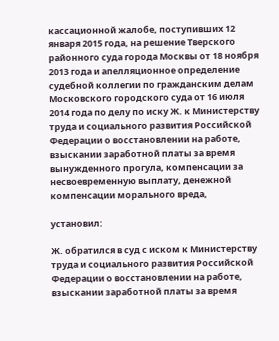кассационной жалобе, поступивших 12 января 2015 года, на решение Тверского районного суда города Москвы от 18 ноября 2013 года и апелляционное определение судебной коллегии по гражданским делам Московского городского суда от 16 июля 2014 года по делу по иску Ж. к Министерству труда и социального развития Российской Федерации о восстановлении на работе, взыскании заработной платы за время вынужденного прогула, компенсации за несвоевременную выплату, денежной компенсации морального вреда,

установил:

Ж. обратился в суд с иском к Министерству труда и социального развития Российской Федерации о восстановлении на работе, взыскании заработной платы за время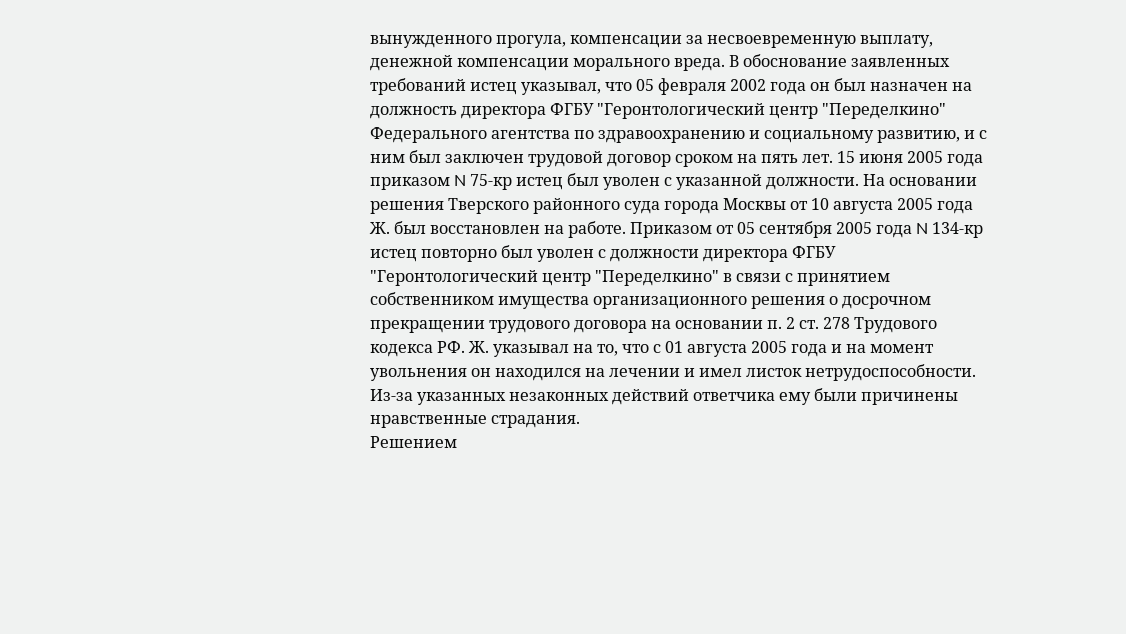вынужденного прогула, компенсации за несвоевременную выплату, денежной компенсации морального вреда. В обоснование заявленных требований истец указывал, что 05 февраля 2002 года он был назначен на должность директора ФГБУ "Геронтологический центр "Переделкино" Федерального агентства по здравоохранению и социальному развитию, и с ним был заключен трудовой договор сроком на пять лет. 15 июня 2005 года приказом N 75-кр истец был уволен с указанной должности. На основании решения Тверского районного суда города Москвы от 10 августа 2005 года Ж. был восстановлен на работе. Приказом от 05 сентября 2005 года N 134-кр истец повторно был уволен с должности директора ФГБУ "Геронтологический центр "Переделкино" в связи с принятием собственником имущества организационного решения о досрочном прекращении трудового договора на основании п. 2 ст. 278 Трудового кодекса РФ. Ж. указывал на то, что с 01 августа 2005 года и на момент увольнения он находился на лечении и имел листок нетрудоспособности. Из-за указанных незаконных действий ответчика ему были причинены нравственные страдания.
Решением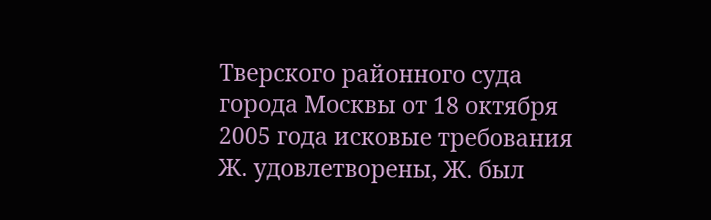Тверского районного суда города Москвы от 18 октября 2005 года исковые требования Ж. удовлетворены, Ж. был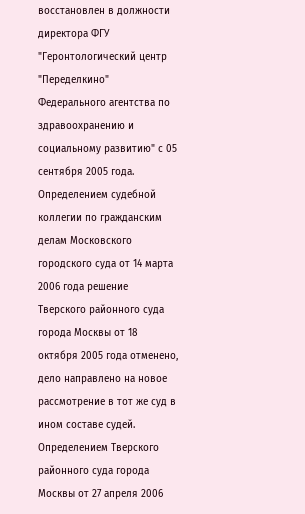восстановлен в должности директора ФГУ "Геронтологический центр "Переделкино" Федерального агентства по здравоохранению и социальному развитию" с 05 сентября 2005 года.
Определением судебной коллегии по гражданским делам Московского городского суда от 14 марта 2006 года решение Тверского районного суда города Москвы от 18 октября 2005 года отменено, дело направлено на новое рассмотрение в тот же суд в ином составе судей.
Определением Тверского районного суда города Москвы от 27 апреля 2006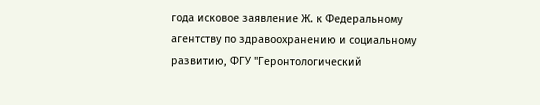года исковое заявление Ж. к Федеральному агентству по здравоохранению и социальному развитию, ФГУ "Геронтологический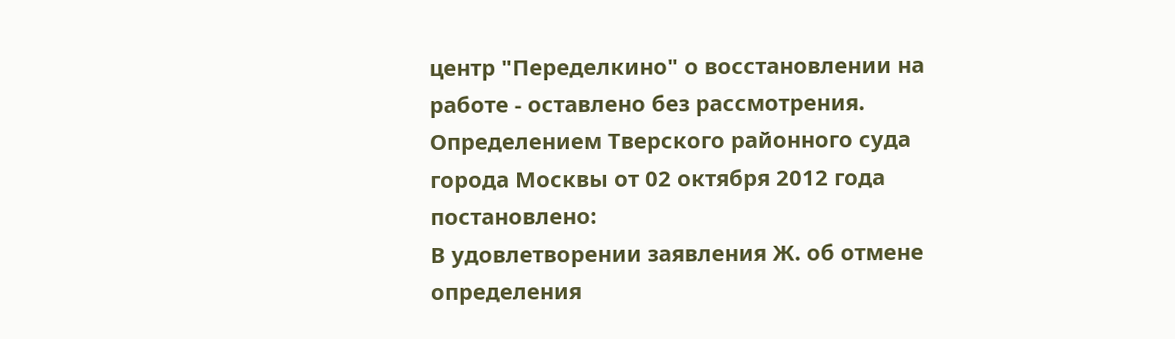центр "Переделкино" о восстановлении на работе - оставлено без рассмотрения.
Определением Тверского районного суда города Москвы от 02 октября 2012 года постановлено:
В удовлетворении заявления Ж. об отмене определения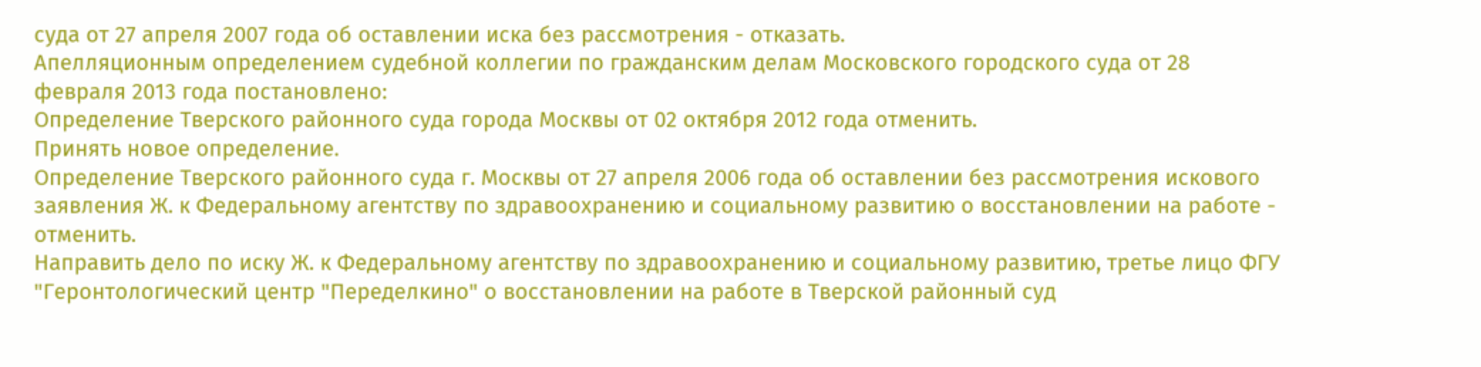суда от 27 апреля 2007 года об оставлении иска без рассмотрения - отказать.
Апелляционным определением судебной коллегии по гражданским делам Московского городского суда от 28 февраля 2013 года постановлено:
Определение Тверского районного суда города Москвы от 02 октября 2012 года отменить.
Принять новое определение.
Определение Тверского районного суда г. Москвы от 27 апреля 2006 года об оставлении без рассмотрения искового заявления Ж. к Федеральному агентству по здравоохранению и социальному развитию о восстановлении на работе - отменить.
Направить дело по иску Ж. к Федеральному агентству по здравоохранению и социальному развитию, третье лицо ФГУ "Геронтологический центр "Переделкино" о восстановлении на работе в Тверской районный суд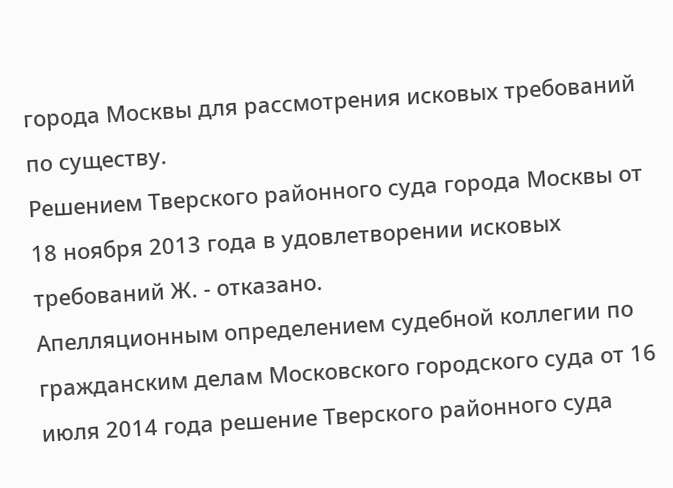города Москвы для рассмотрения исковых требований по существу.
Решением Тверского районного суда города Москвы от 18 ноября 2013 года в удовлетворении исковых требований Ж. - отказано.
Апелляционным определением судебной коллегии по гражданским делам Московского городского суда от 16 июля 2014 года решение Тверского районного суда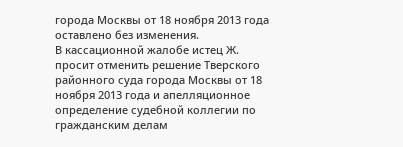города Москвы от 18 ноября 2013 года оставлено без изменения.
В кассационной жалобе истец Ж. просит отменить решение Тверского районного суда города Москвы от 18 ноября 2013 года и апелляционное определение судебной коллегии по гражданским делам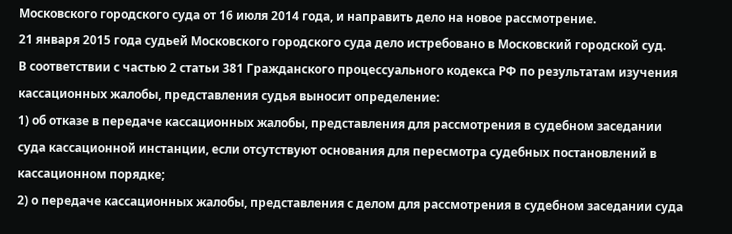Московского городского суда от 16 июля 2014 года, и направить дело на новое рассмотрение.
21 января 2015 года судьей Московского городского суда дело истребовано в Московский городской суд.
В соответствии с частью 2 статьи 381 Гражданского процессуального кодекса РФ по результатам изучения кассационных жалобы, представления судья выносит определение:
1) об отказе в передаче кассационных жалобы, представления для рассмотрения в судебном заседании суда кассационной инстанции, если отсутствуют основания для пересмотра судебных постановлений в кассационном порядке;
2) о передаче кассационных жалобы, представления с делом для рассмотрения в судебном заседании суда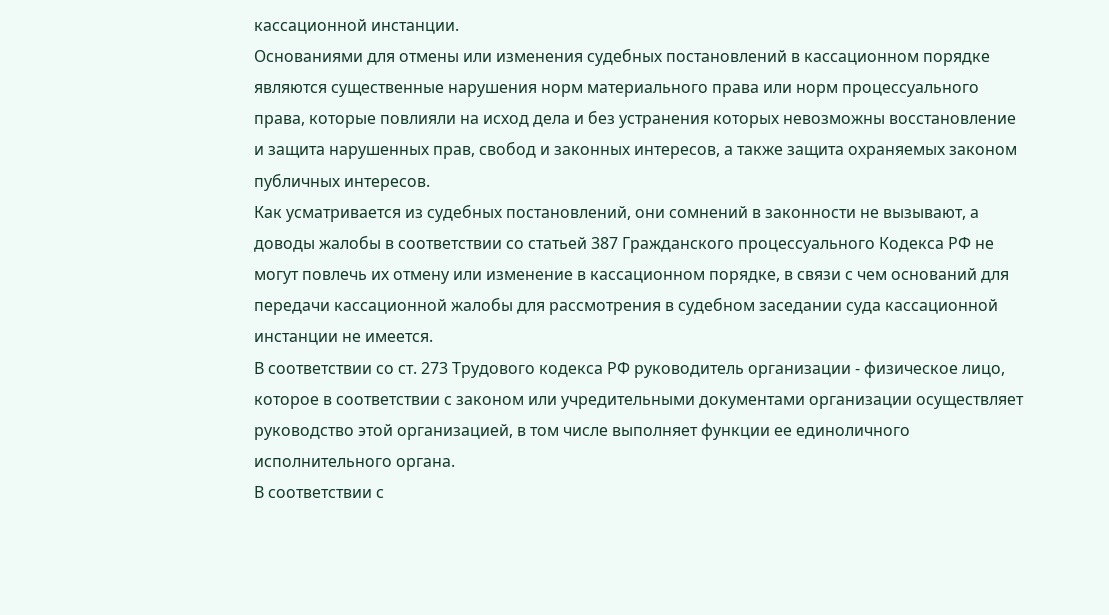кассационной инстанции.
Основаниями для отмены или изменения судебных постановлений в кассационном порядке являются существенные нарушения норм материального права или норм процессуального права, которые повлияли на исход дела и без устранения которых невозможны восстановление и защита нарушенных прав, свобод и законных интересов, а также защита охраняемых законом публичных интересов.
Как усматривается из судебных постановлений, они сомнений в законности не вызывают, а доводы жалобы в соответствии со статьей 387 Гражданского процессуального Кодекса РФ не могут повлечь их отмену или изменение в кассационном порядке, в связи с чем оснований для передачи кассационной жалобы для рассмотрения в судебном заседании суда кассационной инстанции не имеется.
В соответствии со ст. 273 Трудового кодекса РФ руководитель организации - физическое лицо, которое в соответствии с законом или учредительными документами организации осуществляет руководство этой организацией, в том числе выполняет функции ее единоличного исполнительного органа.
В соответствии с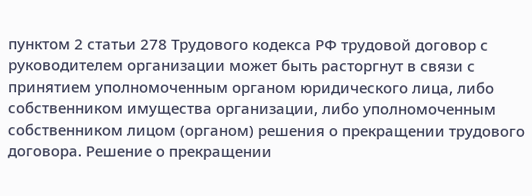пунктом 2 статьи 278 Трудового кодекса РФ трудовой договор с руководителем организации может быть расторгнут в связи с принятием уполномоченным органом юридического лица, либо собственником имущества организации, либо уполномоченным собственником лицом (органом) решения о прекращении трудового договора. Решение о прекращении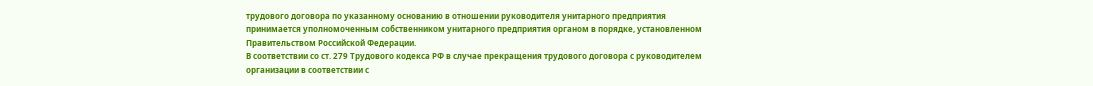трудового договора по указанному основанию в отношении руководителя унитарного предприятия принимается уполномоченным собственником унитарного предприятия органом в порядке, установленном Правительством Российской Федерации.
В соответствии со ст. 279 Трудового кодекса РФ в случае прекращения трудового договора с руководителем организации в соответствии с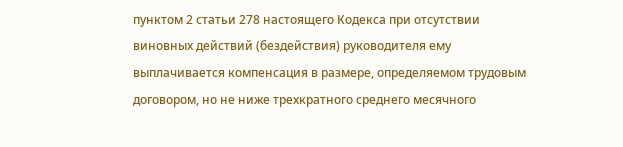пунктом 2 статьи 278 настоящего Кодекса при отсутствии виновных действий (бездействия) руководителя ему выплачивается компенсация в размере, определяемом трудовым договором, но не ниже трехкратного среднего месячного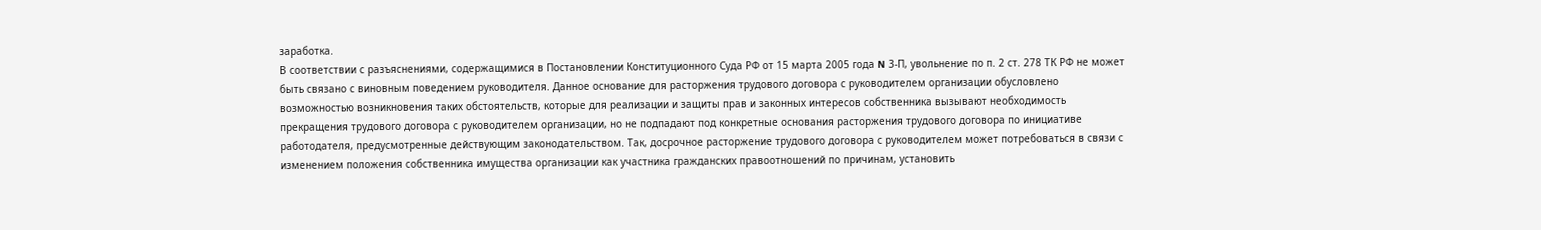заработка.
В соответствии с разъяснениями, содержащимися в Постановлении Конституционного Суда РФ от 15 марта 2005 года N 3-П, увольнение по п. 2 ст. 278 ТК РФ не может быть связано с виновным поведением руководителя. Данное основание для расторжения трудового договора с руководителем организации обусловлено возможностью возникновения таких обстоятельств, которые для реализации и защиты прав и законных интересов собственника вызывают необходимость прекращения трудового договора с руководителем организации, но не подпадают под конкретные основания расторжения трудового договора по инициативе работодателя, предусмотренные действующим законодательством. Так, досрочное расторжение трудового договора с руководителем может потребоваться в связи с изменением положения собственника имущества организации как участника гражданских правоотношений по причинам, установить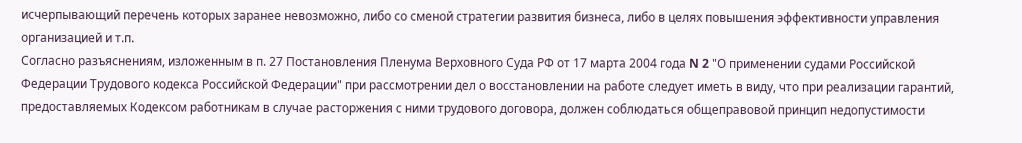исчерпывающий перечень которых заранее невозможно, либо со сменой стратегии развития бизнеса, либо в целях повышения эффективности управления организацией и т.п.
Согласно разъяснениям, изложенным в п. 27 Постановления Пленума Верховного Суда РФ от 17 марта 2004 года N 2 "О применении судами Российской Федерации Трудового кодекса Российской Федерации" при рассмотрении дел о восстановлении на работе следует иметь в виду, что при реализации гарантий, предоставляемых Кодексом работникам в случае расторжения с ними трудового договора, должен соблюдаться общеправовой принцип недопустимости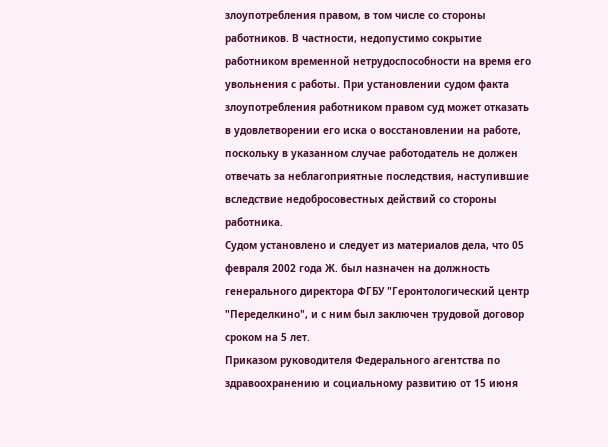злоупотребления правом, в том числе со стороны работников. В частности, недопустимо сокрытие работником временной нетрудоспособности на время его увольнения с работы. При установлении судом факта злоупотребления работником правом суд может отказать в удовлетворении его иска о восстановлении на работе, поскольку в указанном случае работодатель не должен отвечать за неблагоприятные последствия, наступившие вследствие недобросовестных действий со стороны работника.
Судом установлено и следует из материалов дела, что 05 февраля 2002 года Ж. был назначен на должность генерального директора ФГБУ "Геронтологический центр "Переделкино", и с ним был заключен трудовой договор сроком на 5 лет.
Приказом руководителя Федерального агентства по здравоохранению и социальному развитию от 15 июня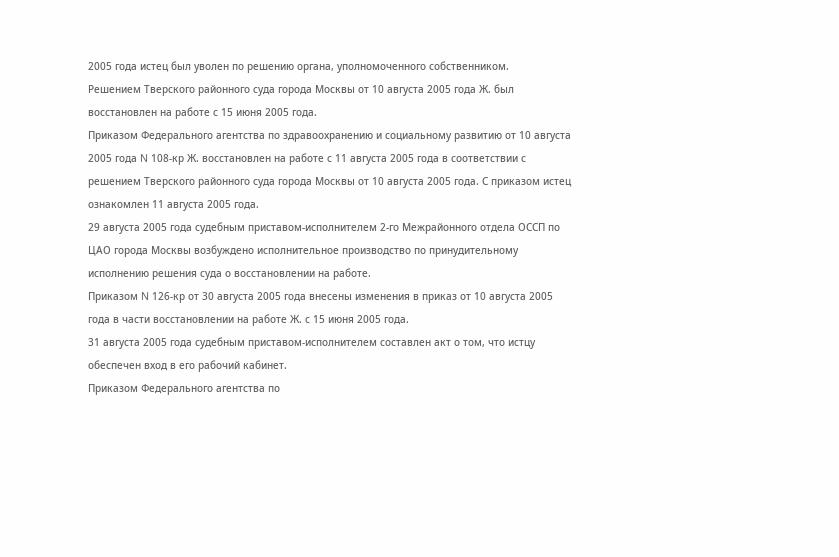2005 года истец был уволен по решению органа, уполномоченного собственником.
Решением Тверского районного суда города Москвы от 10 августа 2005 года Ж. был восстановлен на работе с 15 июня 2005 года.
Приказом Федерального агентства по здравоохранению и социальному развитию от 10 августа 2005 года N 108-кр Ж. восстановлен на работе с 11 августа 2005 года в соответствии с решением Тверского районного суда города Москвы от 10 августа 2005 года. С приказом истец ознакомлен 11 августа 2005 года.
29 августа 2005 года судебным приставом-исполнителем 2-го Межрайонного отдела ОССП по ЦАО города Москвы возбуждено исполнительное производство по принудительному исполнению решения суда о восстановлении на работе.
Приказом N 126-кр от 30 августа 2005 года внесены изменения в приказ от 10 августа 2005 года в части восстановлении на работе Ж. с 15 июня 2005 года.
31 августа 2005 года судебным приставом-исполнителем составлен акт о том, что истцу обеспечен вход в его рабочий кабинет.
Приказом Федерального агентства по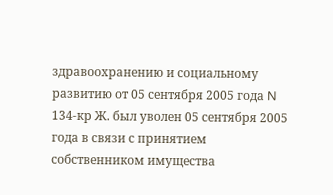здравоохранению и социальному развитию от 05 сентября 2005 года N 134-кр Ж. был уволен 05 сентября 2005 года в связи с принятием собственником имущества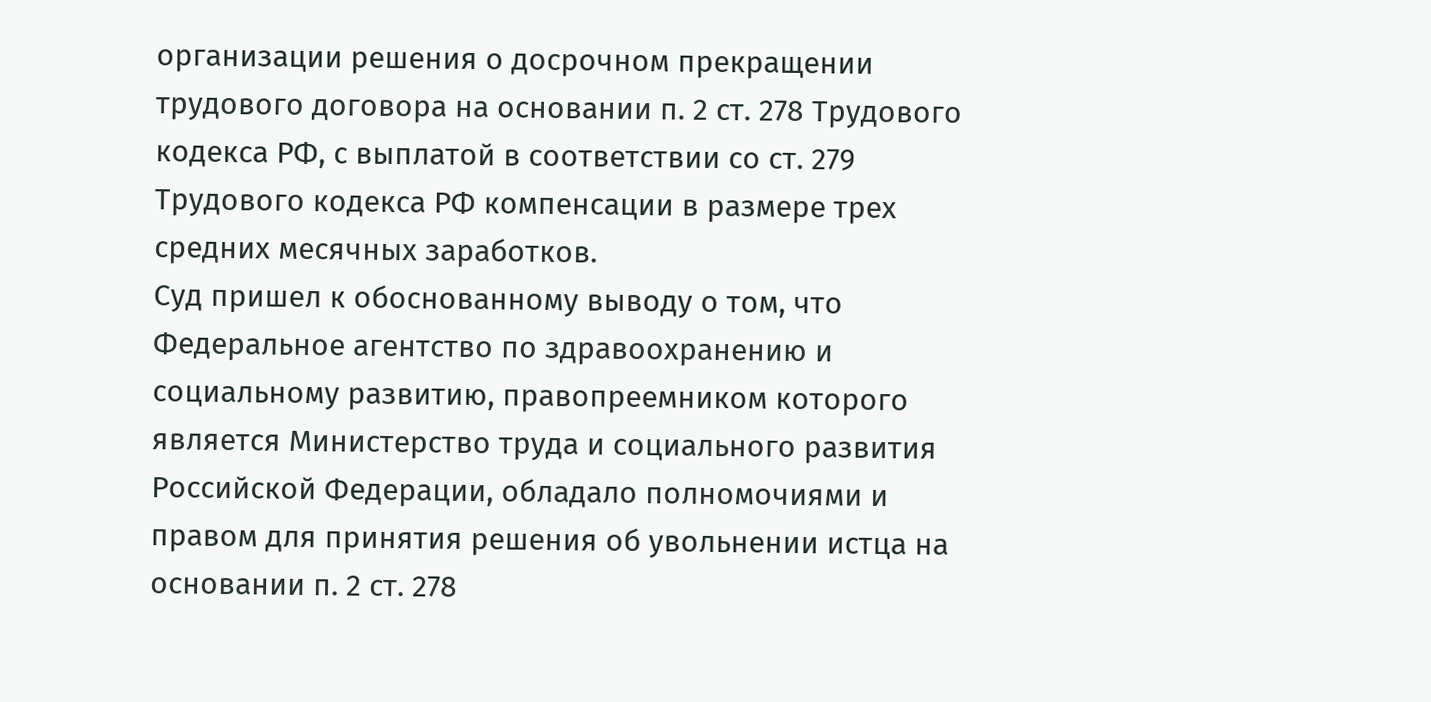организации решения о досрочном прекращении трудового договора на основании п. 2 ст. 278 Трудового кодекса РФ, с выплатой в соответствии со ст. 279 Трудового кодекса РФ компенсации в размере трех средних месячных заработков.
Суд пришел к обоснованному выводу о том, что Федеральное агентство по здравоохранению и социальному развитию, правопреемником которого является Министерство труда и социального развития Российской Федерации, обладало полномочиями и правом для принятия решения об увольнении истца на основании п. 2 ст. 278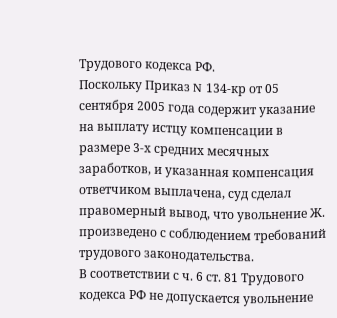Трудового кодекса РФ.
Поскольку Приказ N 134-кр от 05 сентября 2005 года содержит указание на выплату истцу компенсации в размере 3-х средних месячных заработков, и указанная компенсация ответчиком выплачена, суд сделал правомерный вывод, что увольнение Ж. произведено с соблюдением требований трудового законодательства.
В соответствии с ч. 6 ст. 81 Трудового кодекса РФ не допускается увольнение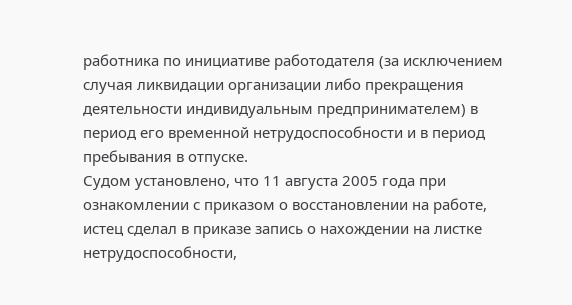работника по инициативе работодателя (за исключением случая ликвидации организации либо прекращения деятельности индивидуальным предпринимателем) в период его временной нетрудоспособности и в период пребывания в отпуске.
Судом установлено, что 11 августа 2005 года при ознакомлении с приказом о восстановлении на работе, истец сделал в приказе запись о нахождении на листке нетрудоспособности,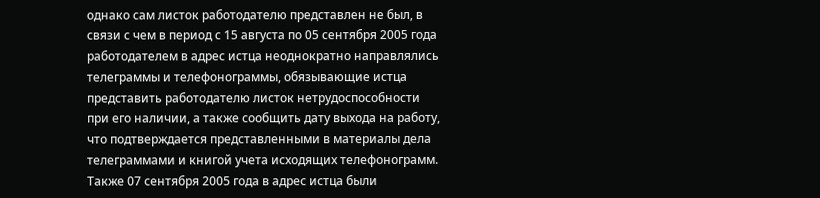однако сам листок работодателю представлен не был, в связи с чем в период с 15 августа по 05 сентября 2005 года работодателем в адрес истца неоднократно направлялись телеграммы и телефонограммы, обязывающие истца представить работодателю листок нетрудоспособности при его наличии, а также сообщить дату выхода на работу, что подтверждается представленными в материалы дела телеграммами и книгой учета исходящих телефонограмм. Также 07 сентября 2005 года в адрес истца были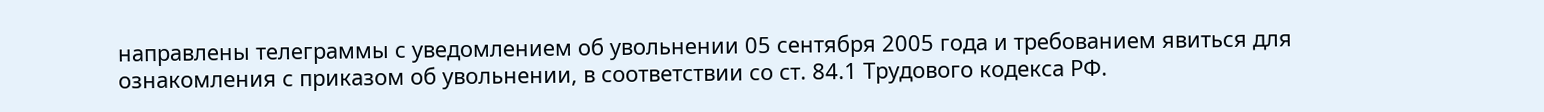направлены телеграммы с уведомлением об увольнении 05 сентября 2005 года и требованием явиться для ознакомления с приказом об увольнении, в соответствии со ст. 84.1 Трудового кодекса РФ.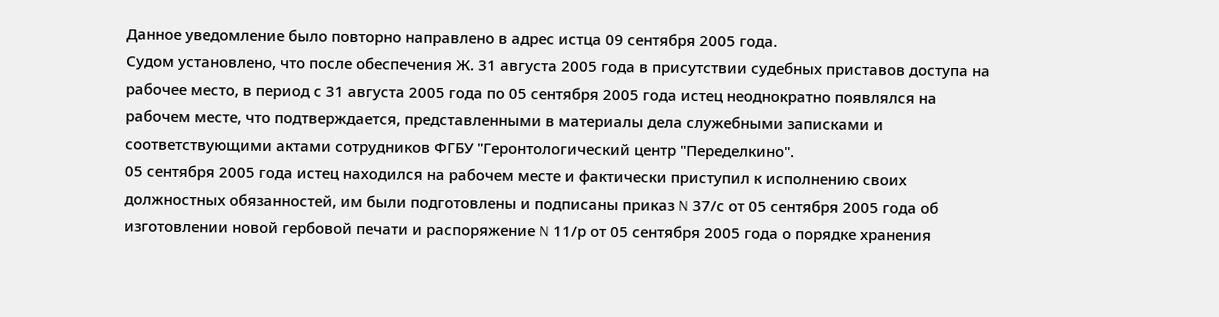Данное уведомление было повторно направлено в адрес истца 09 сентября 2005 года.
Судом установлено, что после обеспечения Ж. 31 августа 2005 года в присутствии судебных приставов доступа на рабочее место, в период с 31 августа 2005 года по 05 сентября 2005 года истец неоднократно появлялся на рабочем месте, что подтверждается, представленными в материалы дела служебными записками и соответствующими актами сотрудников ФГБУ "Геронтологический центр "Переделкино".
05 сентября 2005 года истец находился на рабочем месте и фактически приступил к исполнению своих должностных обязанностей, им были подготовлены и подписаны приказ N 37/с от 05 сентября 2005 года об изготовлении новой гербовой печати и распоряжение N 11/р от 05 сентября 2005 года о порядке хранения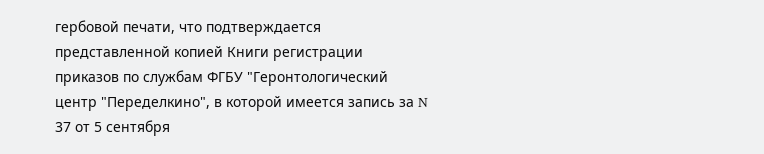гербовой печати, что подтверждается представленной копией Книги регистрации приказов по службам ФГБУ "Геронтологический центр "Переделкино", в которой имеется запись за N 37 от 5 сентября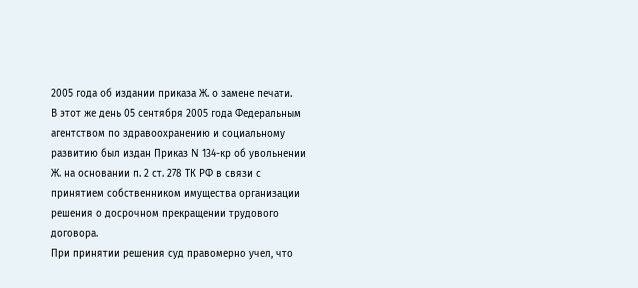2005 года об издании приказа Ж. о замене печати.
В этот же день 05 сентября 2005 года Федеральным агентством по здравоохранению и социальному развитию был издан Приказ N 134-кр об увольнении Ж. на основании п. 2 ст. 278 ТК РФ в связи с принятием собственником имущества организации решения о досрочном прекращении трудового договора.
При принятии решения суд правомерно учел, что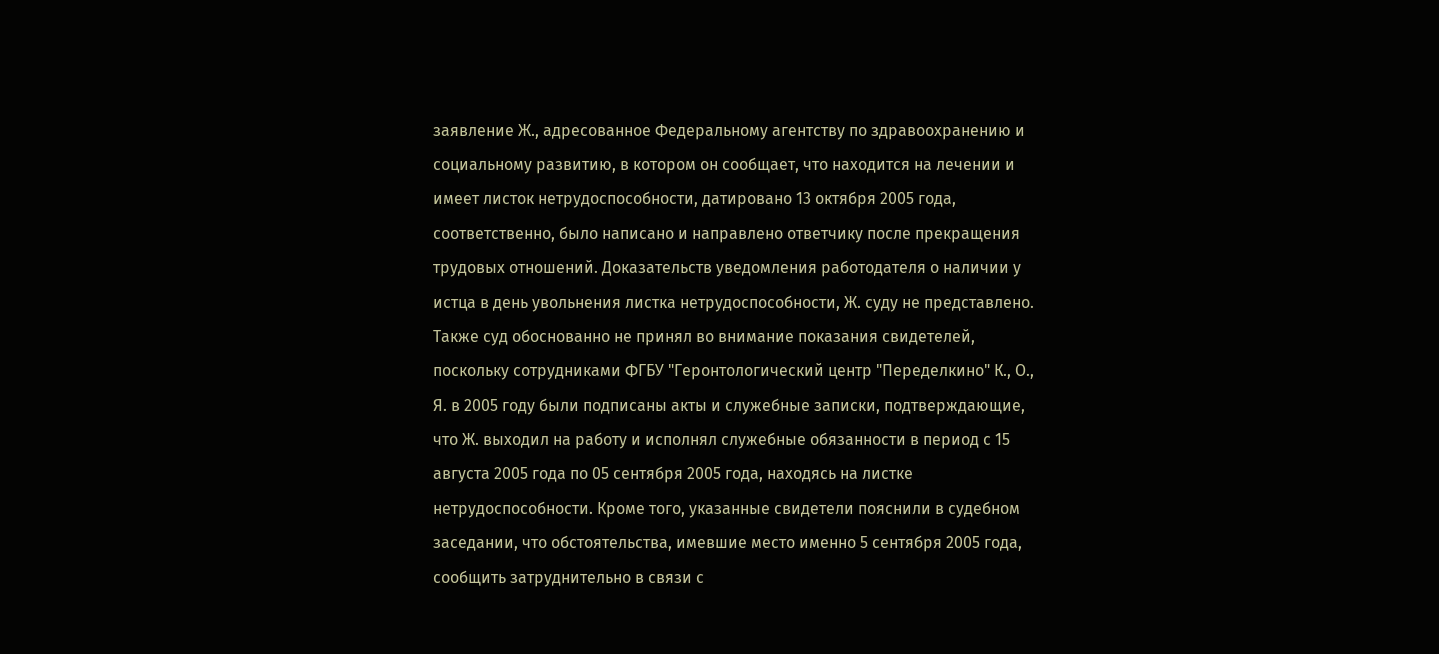заявление Ж., адресованное Федеральному агентству по здравоохранению и социальному развитию, в котором он сообщает, что находится на лечении и имеет листок нетрудоспособности, датировано 13 октября 2005 года, соответственно, было написано и направлено ответчику после прекращения трудовых отношений. Доказательств уведомления работодателя о наличии у истца в день увольнения листка нетрудоспособности, Ж. суду не представлено.
Также суд обоснованно не принял во внимание показания свидетелей, поскольку сотрудниками ФГБУ "Геронтологический центр "Переделкино" К., О., Я. в 2005 году были подписаны акты и служебные записки, подтверждающие, что Ж. выходил на работу и исполнял служебные обязанности в период с 15 августа 2005 года по 05 сентября 2005 года, находясь на листке нетрудоспособности. Кроме того, указанные свидетели пояснили в судебном заседании, что обстоятельства, имевшие место именно 5 сентября 2005 года, сообщить затруднительно в связи с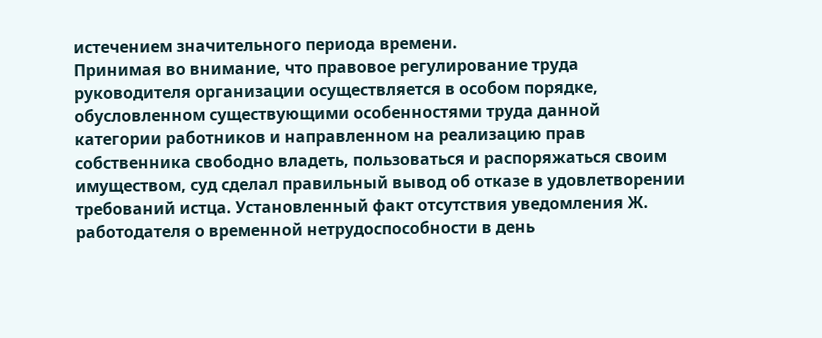истечением значительного периода времени.
Принимая во внимание, что правовое регулирование труда руководителя организации осуществляется в особом порядке, обусловленном существующими особенностями труда данной категории работников и направленном на реализацию прав собственника свободно владеть, пользоваться и распоряжаться своим имуществом, суд сделал правильный вывод об отказе в удовлетворении требований истца. Установленный факт отсутствия уведомления Ж. работодателя о временной нетрудоспособности в день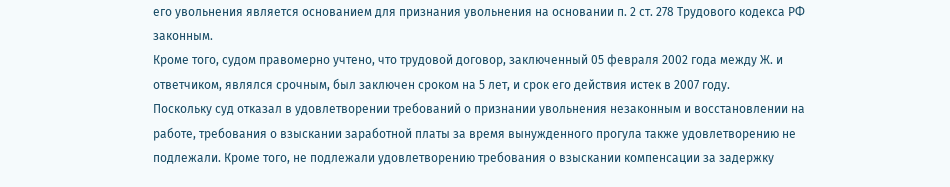его увольнения является основанием для признания увольнения на основании п. 2 ст. 278 Трудового кодекса РФ законным.
Кроме того, судом правомерно учтено, что трудовой договор, заключенный 05 февраля 2002 года между Ж. и ответчиком, являлся срочным, был заключен сроком на 5 лет, и срок его действия истек в 2007 году.
Поскольку суд отказал в удовлетворении требований о признании увольнения незаконным и восстановлении на работе, требования о взыскании заработной платы за время вынужденного прогула также удовлетворению не подлежали. Кроме того, не подлежали удовлетворению требования о взыскании компенсации за задержку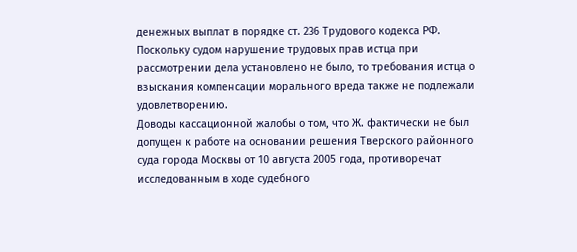денежных выплат в порядке ст. 236 Трудового кодекса РФ.
Поскольку судом нарушение трудовых прав истца при рассмотрении дела установлено не было, то требования истца о взыскания компенсации морального вреда также не подлежали удовлетворению.
Доводы кассационной жалобы о том, что Ж. фактически не был допущен к работе на основании решения Тверского районного суда города Москвы от 10 августа 2005 года, противоречат исследованным в ходе судебного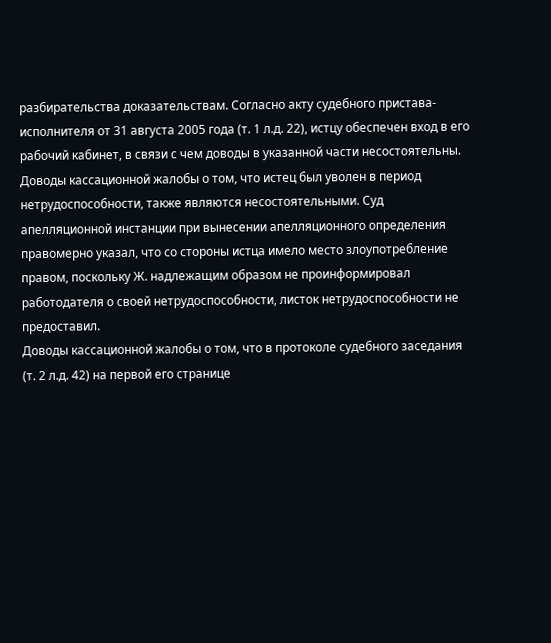разбирательства доказательствам. Согласно акту судебного пристава-исполнителя от 31 августа 2005 года (т. 1 л.д. 22), истцу обеспечен вход в его рабочий кабинет, в связи с чем доводы в указанной части несостоятельны.
Доводы кассационной жалобы о том, что истец был уволен в период нетрудоспособности, также являются несостоятельными. Суд апелляционной инстанции при вынесении апелляционного определения правомерно указал, что со стороны истца имело место злоупотребление правом, поскольку Ж. надлежащим образом не проинформировал работодателя о своей нетрудоспособности, листок нетрудоспособности не предоставил.
Доводы кассационной жалобы о том, что в протоколе судебного заседания (т. 2 л.д. 42) на первой его странице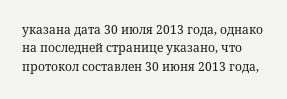указана дата 30 июля 2013 года, однако на последней странице указано, что протокол составлен 30 июня 2013 года,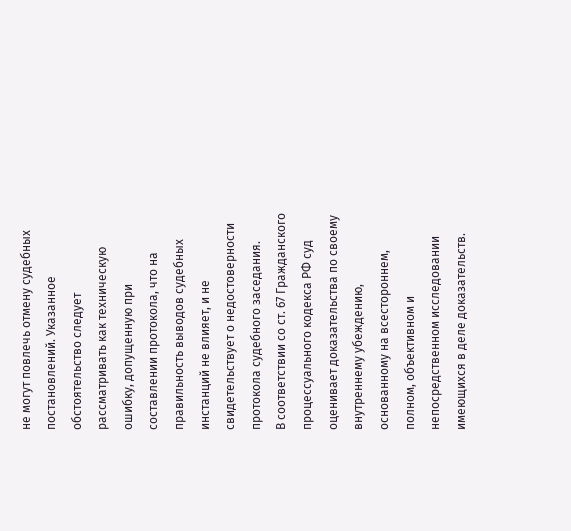не могут повлечь отмену судебных постановлений. Указанное обстоятельство следует рассматривать как техническую ошибку, допущенную при составлении протокола, что на правильность выводов судебных инстанций не влияет, и не свидетельствует о недостоверности протокола судебного заседания.
В соответствии со ст. 67 Гражданского процессуального кодекса РФ суд оценивает доказательства по своему внутреннему убеждению, основанному на всестороннем, полном, объективном и непосредственном исследовании имеющихся в деле доказательств.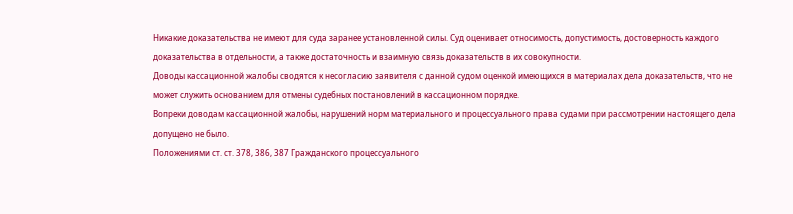Никакие доказательства не имеют для суда заранее установленной силы. Суд оценивает относимость, допустимость, достоверность каждого доказательства в отдельности, а также достаточность и взаимную связь доказательств в их совокупности.
Доводы кассационной жалобы сводятся к несогласию заявителя с данной судом оценкой имеющихся в материалах дела доказательств, что не может служить основанием для отмены судебных постановлений в кассационном порядке.
Вопреки доводам кассационной жалобы, нарушений норм материального и процессуального права судами при рассмотрении настоящего дела допущено не было.
Положениями ст. ст. 378, 386, 387 Гражданского процессуального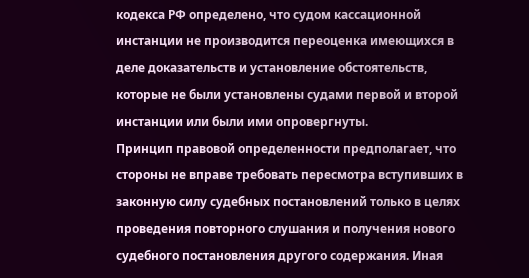кодекса РФ определено, что судом кассационной инстанции не производится переоценка имеющихся в деле доказательств и установление обстоятельств, которые не были установлены судами первой и второй инстанции или были ими опровергнуты.
Принцип правовой определенности предполагает, что стороны не вправе требовать пересмотра вступивших в законную силу судебных постановлений только в целях проведения повторного слушания и получения нового судебного постановления другого содержания. Иная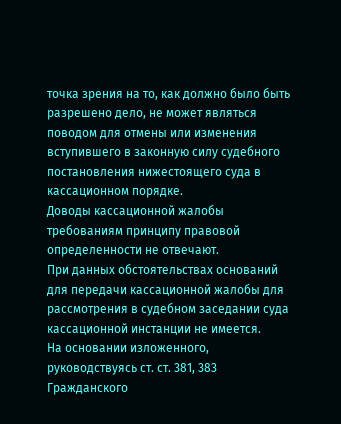точка зрения на то, как должно было быть разрешено дело, не может являться поводом для отмены или изменения вступившего в законную силу судебного постановления нижестоящего суда в кассационном порядке.
Доводы кассационной жалобы требованиям принципу правовой определенности не отвечают.
При данных обстоятельствах оснований для передачи кассационной жалобы для рассмотрения в судебном заседании суда кассационной инстанции не имеется.
На основании изложенного, руководствуясь ст. ст. 381, 383 Гражданского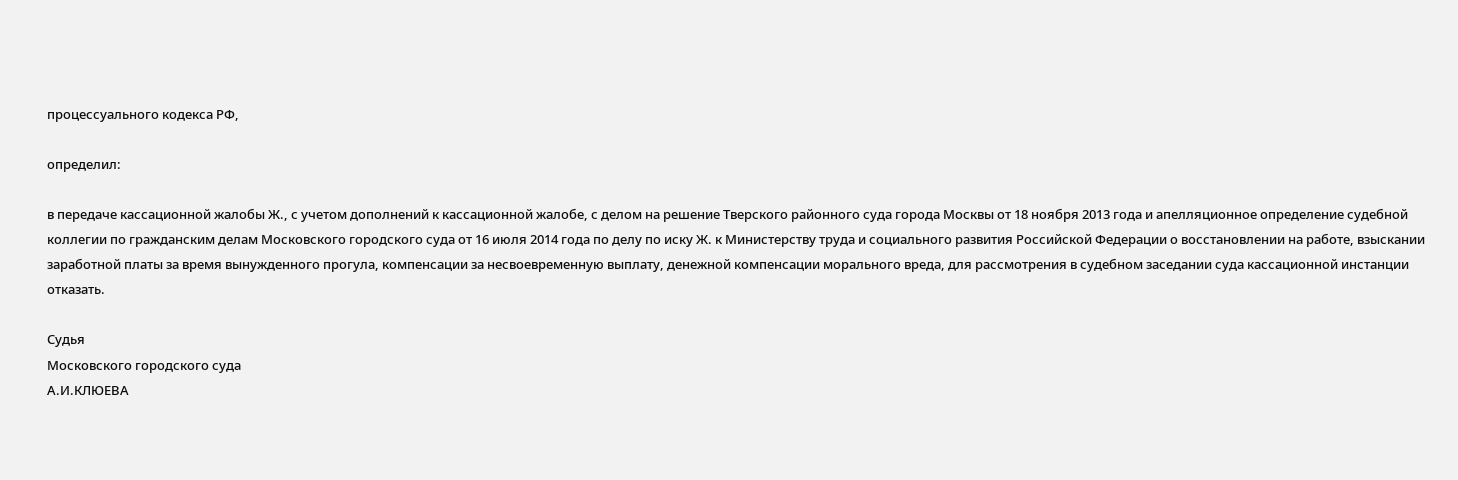процессуального кодекса РФ,

определил:

в передаче кассационной жалобы Ж., с учетом дополнений к кассационной жалобе, с делом на решение Тверского районного суда города Москвы от 18 ноября 2013 года и апелляционное определение судебной коллегии по гражданским делам Московского городского суда от 16 июля 2014 года по делу по иску Ж. к Министерству труда и социального развития Российской Федерации о восстановлении на работе, взыскании заработной платы за время вынужденного прогула, компенсации за несвоевременную выплату, денежной компенсации морального вреда, для рассмотрения в судебном заседании суда кассационной инстанции отказать.

Судья
Московского городского суда
А.И.КЛЮЕВА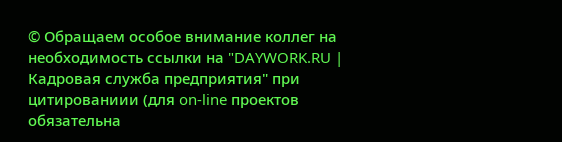© Обращаем особое внимание коллег на необходимость ссылки на "DAYWORK.RU | Кадровая служба предприятия" при цитированиии (для on-line проектов обязательна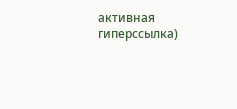активная гиперссылка)